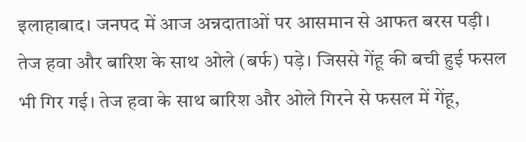इलाहाबाद। जनपद में आज अन्नदाताओं पर आसमान से आफत बरस पड़ी। तेज हवा और बारिश के साथ ओले (बर्फ) पड़े। जिससे गेंहू की बची हुई फसल भी गिर गई। तेज हवा के साथ बारिश और ओले गिरने से फसल में गेंहू,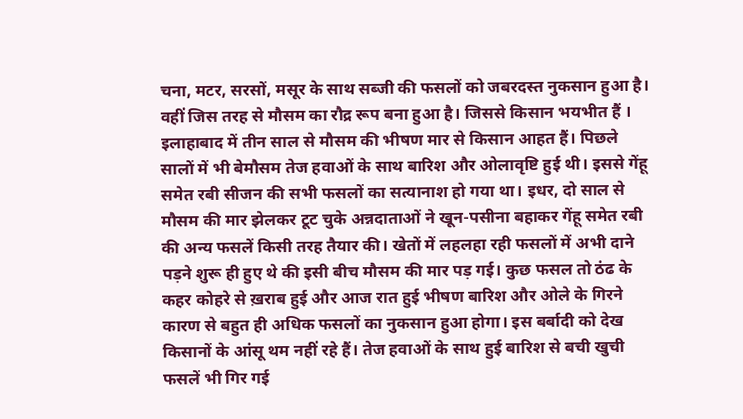चना, मटर, सरसों, मसूर के साथ सब्जी की फसलों को जबरदस्त नुकसान हुआ है। वहीं जिस तरह से मौसम का रौद्र रूप बना हुआ है। जिससे किसान भयभीत हैं ।
इलाहाबाद में तीन साल से मौसम की भीषण मार से किसान आहत हैं। पिछले सालों में भी बेमौसम तेज हवाओं के साथ बारिश और ओलावृष्टि हुई थी। इससे गेंहू समेत रबी सीजन की सभी फसलों का सत्यानाश हो गया था। इधर, दो साल से मौसम की मार झेलकर टूट चुके अन्नदाताओं ने खून-पसीना बहाकर गेंहू समेत रबी की अन्य फसलें किसी तरह तैयार की। खेतों में लहलहा रही फसलों में अभी दाने पड़ने शुरू ही हुए थे की इसी बीच मौसम की मार पड़ गई। कुछ फसल तो ठंढ के कहर कोहरे से ख़राब हुई और आज रात हुई भीषण बारिश और ओले के गिरने कारण से बहुत ही अधिक फसलों का नुकसान हुआ होगा। इस बर्बादी को देख किसानों के आंसू थम नहीं रहे हैं। तेज हवाओं के साथ हुई बारिश से बची खुची फसलें भी गिर गई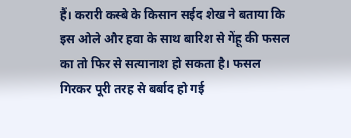हैं। करारी कस्बे के किसान सईद शेख ने बताया कि इस ओले और हवा के साथ बारिश से गेंहू की फसल का तो फिर से सत्यानाश हो सकता है। फसल गिरकर पूरी तरह से बर्बाद हो गई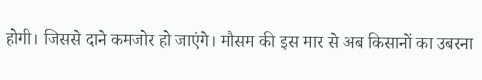होगी। जिससे दाने कमजोर हो जाएंगे। मौसम की इस मार से अब किसानों का उबरना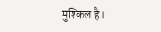मुश्किल है।